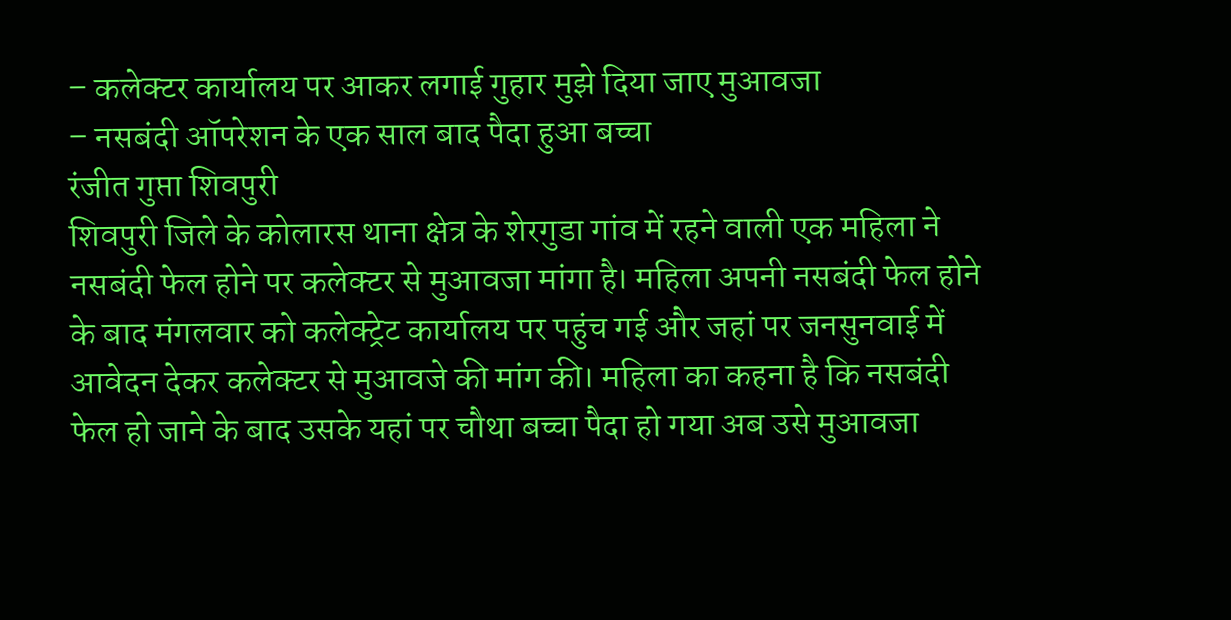– कलेक्टर कार्यालय पर आकर लगाई गुहार मुझे दिया जाए मुआवजा
– नसबंदी ऑपरेशन के एक साल बाद पैदा हुआ बच्चा
रंजीत गुप्ता शिवपुरी
शिवपुरी जिले के कोलारस थाना क्षेत्र के शेरगुडा गांव में रहने वाली एक महिला ने नसबंदी फेल होने पर कलेक्टर से मुआवजा मांगा है। महिला अपनी नसबंदी फेल होने के बाद मंगलवार को कलेक्ट्रेट कार्यालय पर पहुंच गई और जहां पर जनसुनवाई में आवेदन देकर कलेक्टर से मुआवजे की मांग की। महिला का कहना है कि नसबंदी फेल हो जाने के बाद उसके यहां पर चौथा बच्चा पैदा हो गया अब उसे मुआवजा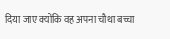दिया जाए क्योंकि वह अपना चौथा बच्चा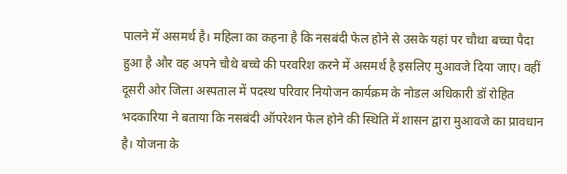पालने में असमर्थ है। महिला का कहना है कि नसबंदी फेल होने से उसके यहां पर चौथा बच्चा पैदा हुआ है और वह अपने चौथे बच्चे की परवरिश करने में असमर्थ है इसलिए मुआवजे दिया जाए। वहीं दूसरी ओर जिला अस्पताल में पदस्थ परिवार नियोजन कार्यक्रम के नोडल अधिकारी डॉ रोहित भदकारिया ने बताया कि नसबंदी ऑपरेशन फेल होने की स्थिति में शासन द्वारा मुआवजे का प्रावधान है। योजना के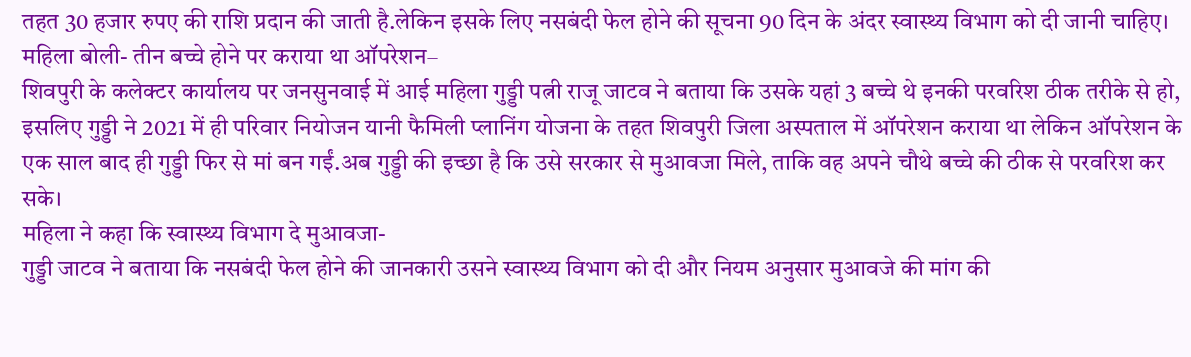तहत 30 हजार रुपए की राशि प्रदान की जाती है.लेकिन इसके लिए नसबंदी फेल होने की सूचना 90 दिन के अंदर स्वास्थ्य विभाग को दी जानी चाहिए।
महिला बोली- तीन बच्चे होने पर कराया था ऑपरेशन–
शिवपुरी के कलेक्टर कार्यालय पर जनसुनवाई में आई महिला गुड्डी पत्नी राजू जाटव ने बताया कि उसके यहां 3 बच्चे थे इनकी परवरिश ठीक तरीके से हो, इसलिए गुड्डी ने 2021 में ही परिवार नियोजन यानी फैमिली प्लानिंग योजना के तहत शिवपुरी जिला अस्पताल में ऑपरेशन कराया था लेकिन ऑपरेशन के एक साल बाद ही गुड्डी फिर से मां बन गईं.अब गुड्डी की इच्छा है कि उसे सरकार से मुआवजा मिले, ताकि वह अपने चौथे बच्चे की ठीक से परवरिश कर सके।
महिला ने कहा कि स्वास्थ्य विभाग दे मुआवजा-
गुड्डी जाटव ने बताया कि नसबंदी फेल होने की जानकारी उसने स्वास्थ्य विभाग को दी और नियम अनुसार मुआवजे की मांग की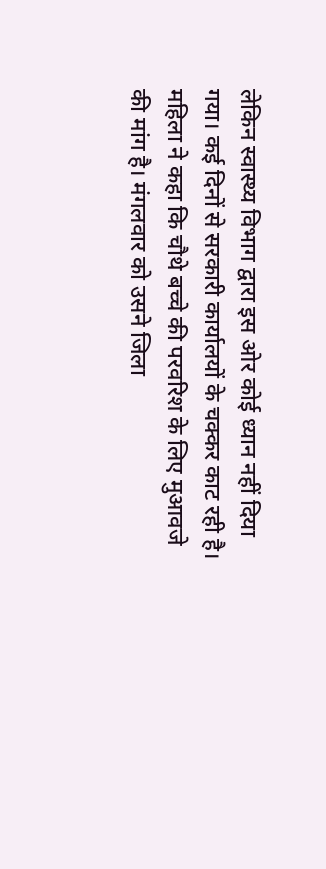लेकिन स्वास्थ्य विभाग द्वारा इस ओर कोई ध्यान नहीं दिया गया। कई दिनों से सरकारी कार्यालयों के चक्कर काट रही है। महिला ने कहा कि चौथे बच्चे की परवरिश के लिए मुआवजे की मांग है। मंगलवार को उसने जिला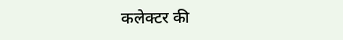कलेक्टर की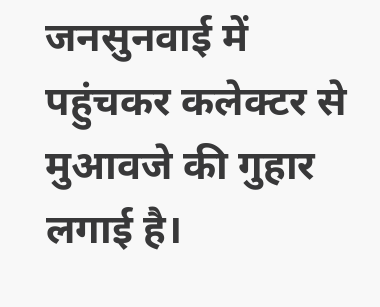जनसुनवाई में पहुंचकर कलेक्टर से मुआवजे की गुहार लगाई है।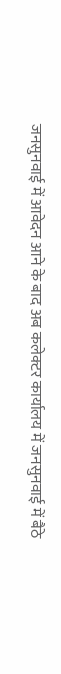जनसुनवाई में आवेदन आने के बाद अब कलेक्टर कार्यालय में जनसुनवाई में बैठे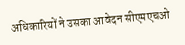अधिकारियों ने उसका आवेदन सीएमएचओ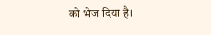को भेज दिया है।